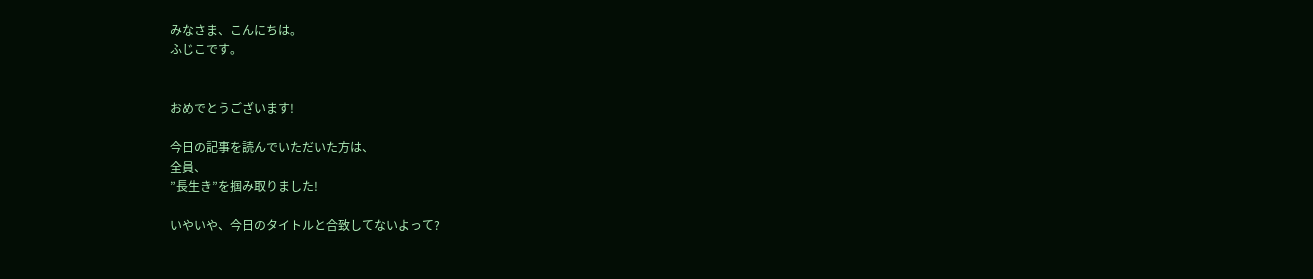みなさま、こんにちは。
ふじこです。


おめでとうございます!

今日の記事を読んでいただいた方は、
全員、
”長生き”を掴み取りました!

いやいや、今日のタイトルと合致してないよって?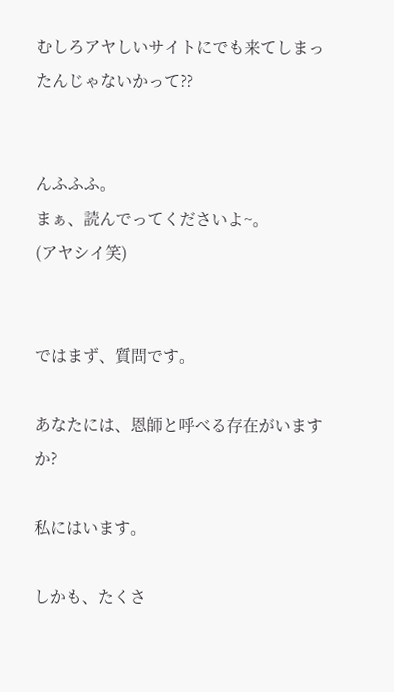むしろアヤしいサイトにでも来てしまったんじゃないかって⁇


んふふふ。
まぁ、読んでってくださいよ~。
(アヤシイ笑)


ではまず、質問です。

あなたには、恩師と呼べる存在がいますか?

私にはいます。

しかも、たくさ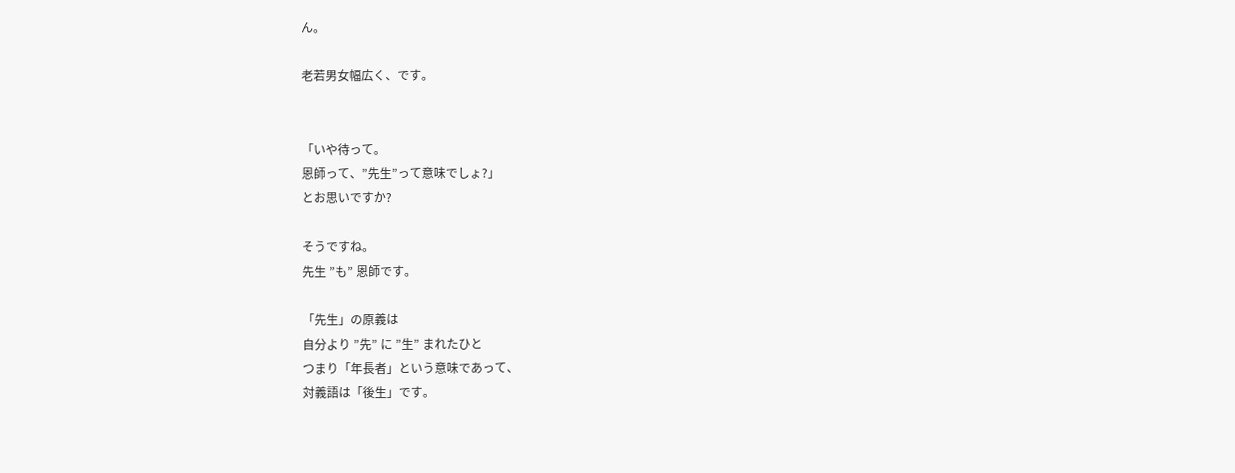ん。

老若男女幅広く、です。


「いや待って。
恩師って、”先生”って意味でしょ?」
とお思いですか?

そうですね。
先生 ”も” 恩師です。

「先生」の原義は
自分より ”先” に ”生” まれたひと
つまり「年長者」という意味であって、
対義語は「後生」です。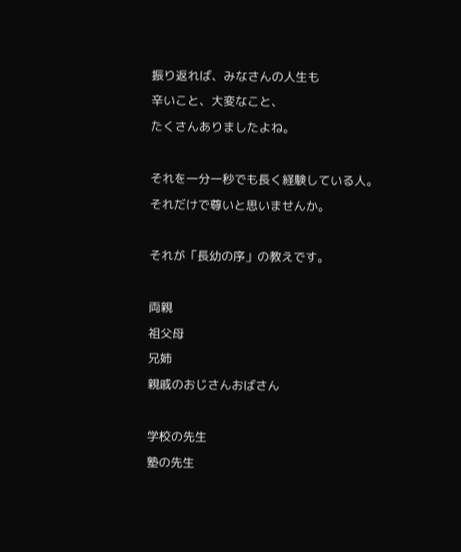振り返れば、みなさんの人生も
辛いこと、大変なこと、
たくさんありましたよね。

それを一分一秒でも長く経験している人。
それだけで尊いと思いませんか。

それが「長幼の序」の教えです。

両親
祖父母
兄姉
親戚のおじさんおばさん

学校の先生
塾の先生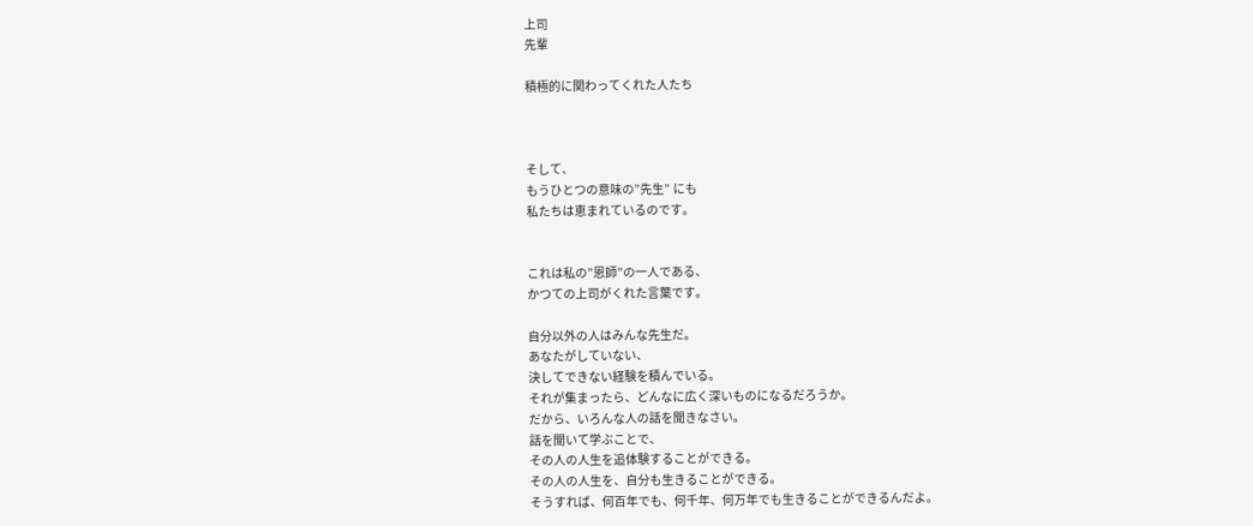上司
先輩

積極的に関わってくれた人たち



そして、
もうひとつの意味の”先生” にも
私たちは恵まれているのです。


これは私の”恩師”の一人である、
かつての上司がくれた言葉です。

自分以外の人はみんな先生だ。
あなたがしていない、
決してできない経験を積んでいる。
それが集まったら、どんなに広く深いものになるだろうか。
だから、いろんな人の話を聞きなさい。
話を聞いて学ぶことで、
その人の人生を追体験することができる。
その人の人生を、自分も生きることができる。
そうすれば、何百年でも、何千年、何万年でも生きることができるんだよ。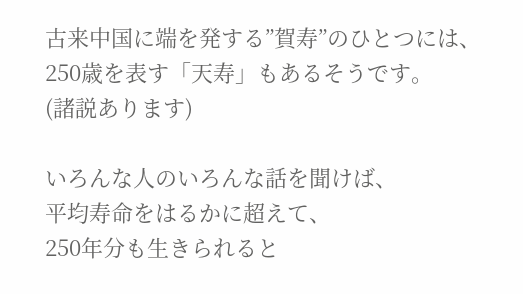古来中国に端を発する”賀寿”のひとつには、
250歳を表す「天寿」もあるそうです。
(諸説あります)

いろんな人のいろんな話を聞けば、
平均寿命をはるかに超えて、
250年分も生きられると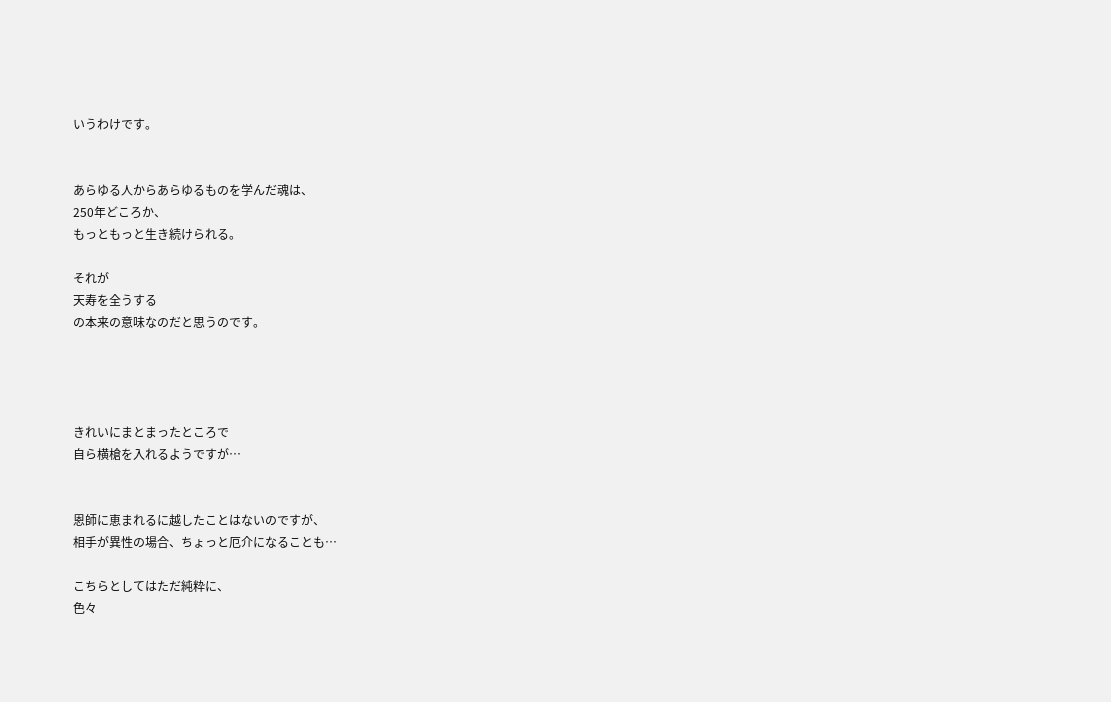いうわけです。


あらゆる人からあらゆるものを学んだ魂は、
250年どころか、
もっともっと生き続けられる。

それが
天寿を全うする
の本来の意味なのだと思うのです。




きれいにまとまったところで
自ら横槍を入れるようですが…


恩師に恵まれるに越したことはないのですが、
相手が異性の場合、ちょっと厄介になることも…

こちらとしてはただ純粋に、
色々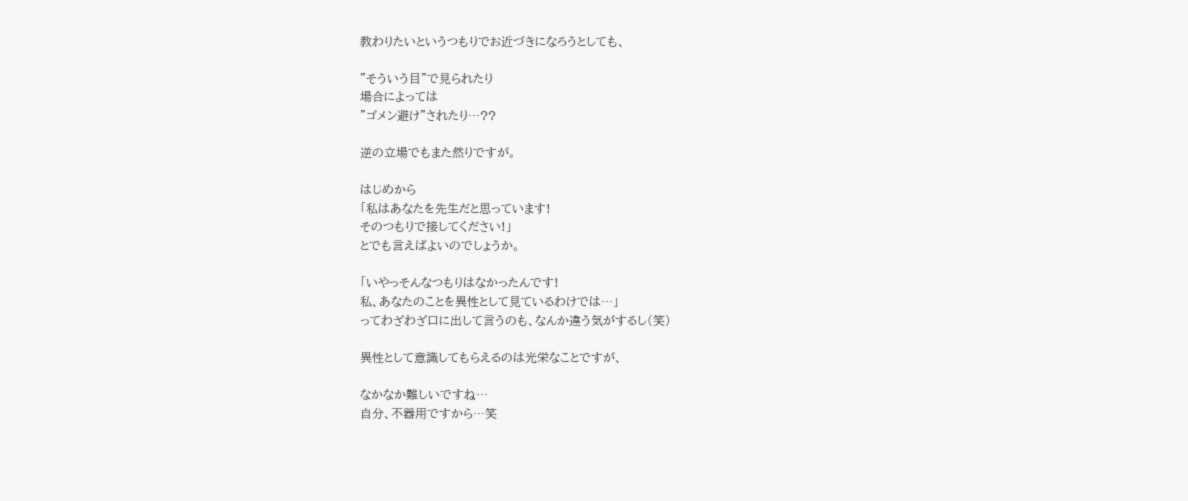教わりたいというつもりでお近づきになろうとしても、

”そういう目”で見られたり
場合によっては
”ゴメン避け”されたり…??

逆の立場でもまた然りですが。

はじめから
「私はあなたを先生だと思っています!
そのつもりで接してください!」
とでも言えばよいのでしょうか。

「いやっそんなつもりはなかったんです!
私、あなたのことを異性として見ているわけでは…」
ってわざわざ口に出して言うのも、なんか違う気がするし(笑)

異性として意識してもらえるのは光栄なことですが、

なかなか難しいですね…
自分、不器用ですから…笑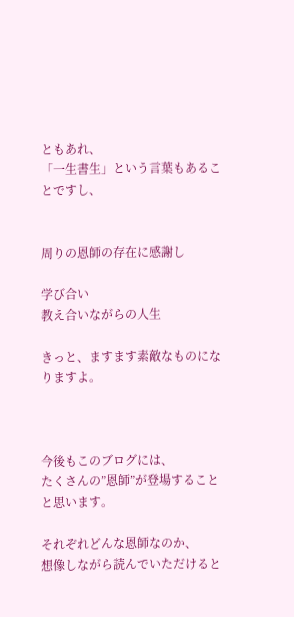ともあれ、
「一生書生」という言葉もあることですし、


周りの恩師の存在に感謝し

学び合い
教え合いながらの人生

きっと、ますます素敵なものになりますよ。



今後もこのブログには、
たくさんの”恩師”が登場することと思います。

それぞれどんな恩師なのか、
想像しながら読んでいただけると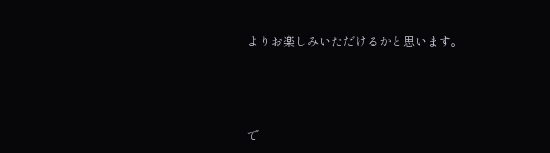よりお楽しみいただけるかと思います。



で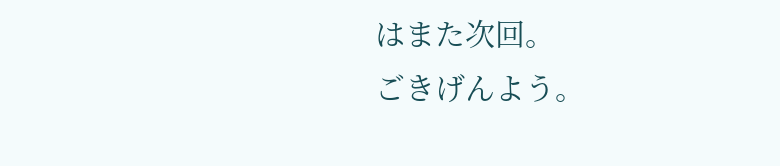はまた次回。
ごきげんよう。